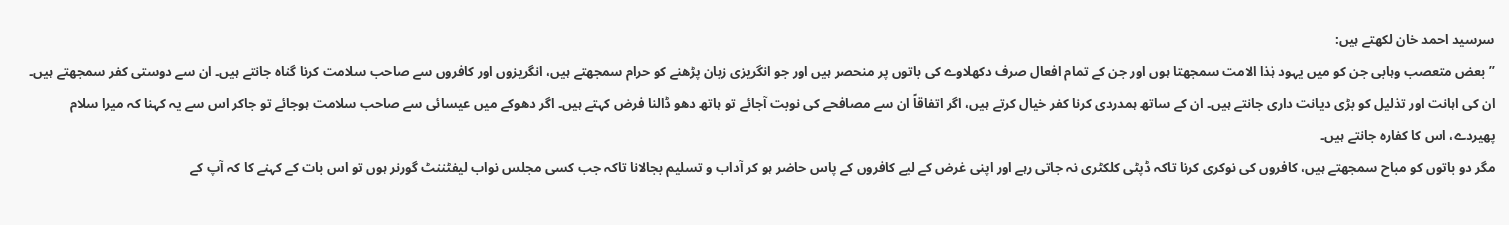سرسید احمد خان لکھتے ہیں:
’’بعض متعصب وہابی جن کو میں یہود ہٰذا الامت سمجھتا ہوں اور جن کے تمام افعال صرف دکھلاوے کی باتوں پر منحصر ہیں اور جو انگریزی زبان پڑھنے کو حرام سمجھتے ہیں، انگریزوں اور کافروں سے صاحب سلامت کرنا گناہ جانتے ہیں۔ ان سے دوستی کفر سمجھتے ہیں۔ ان کی اہانت اور تذلیل کو بڑی دیانت داری جانتے ہیں۔ ان کے ساتھ ہمدردی کرنا کفر خیال کرتے ہیں، اگر اتفاقاً ان سے مصافحے کی نوبت آجائے تو ہاتھ دھو ڈالنا فرض کہتے ہیں۔ اگر دھوکے میں عیسائی سے صاحب سلامت ہوجائے تو جاکر اس سے یہ کہنا کہ میرا سلام پھیردے، اس کا کفارہ جانتے ہیں۔
مگر دو باتوں کو مباح سمجھتے ہیں، کافروں کی نوکری کرنا تاکہ ڈپٹی کلکٹری نہ جاتی رہے اور اپنی غرض کے لیے کافروں کے پاس حاضر ہو کر آداب و تسلیم بجالانا تاکہ جب کسی مجلس نواب لیفٹننٹ گورنر ہوں تو اس بات کے کہنے کا کہ آپ کے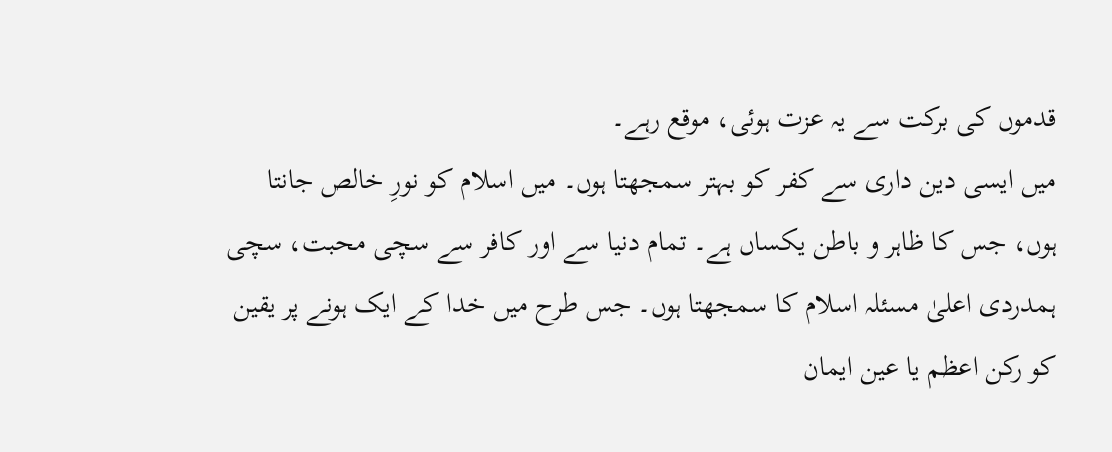قدموں کی برکت سے یہ عزت ہوئی، موقع رہے۔
میں ایسی دین داری سے کفر کو بہتر سمجھتا ہوں۔ میں اسلام کو نورِ خالص جانتا ہوں، جس کا ظاہر و باطن یکساں ہے۔ تمام دنیا سے اور کافر سے سچی محبت، سچی ہمدردی اعلیٰ مسئلہ اسلام کا سمجھتا ہوں۔ جس طرح میں خدا کے ایک ہونے پر یقین کو رکن اعظم یا عین ایمان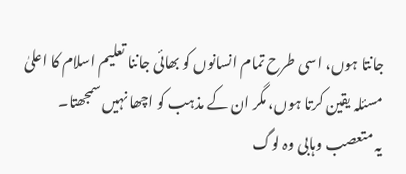جانتا ہوں، اسی طرح تمام انسانوں کو بھائی جاننا تعلیم اسلام کا اعلیٰ مسئلہ یقین کرتا ہوں، مگر ان کے مذہب کو اچھا نہیں سمجھتا۔
یہ متعصب وہابی وہ لوگ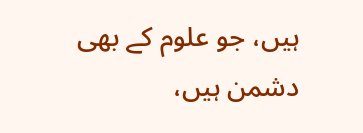ہیں، جو علوم کے بھی دشمن ہیں،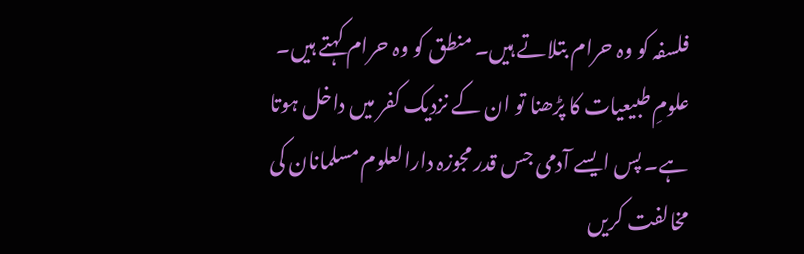فلسفہ کو وہ حرام بتلاتے ہیں۔ منطق کو وہ حرام کہتے ہیں۔ علومِ طبیعیات کا پڑھنا تو ان کے نزدیک کفر میں داخل ہوتا ہے۔ پس ایسے آدمی جس قدر مجوزہ دارالعلوم مسلمانان کی مخالفت کریں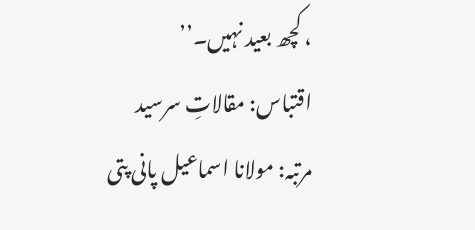، کچھ بعید نہیں۔’’
اقتباس: مقالاتِ سرسید
مرتبہ: مولانا اسماعیل پانی پتی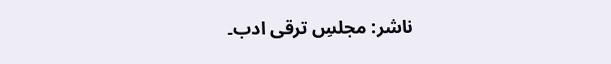ناشر: مجلسِ ترقی ادب۔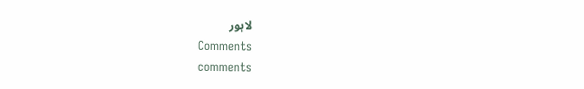لاہور
Comments
comments